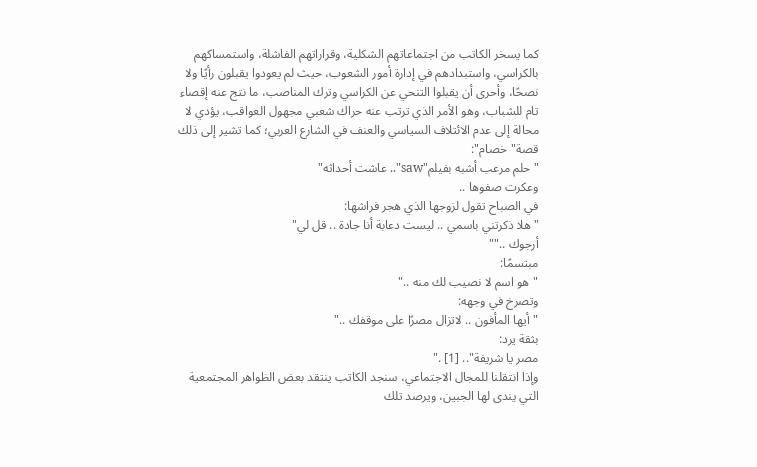كما يسخر الكاتب من اجتماعاتهم الشكلية، وقراراتهم الفاشلة، واستمساكهم بالكراسي، واستبدادهم في إدارة أمور الشعوب، حيث لم يعودوا يقبلون رأيًا ولا نصحًا، وأحرى أن يقبلوا التنحي عن الكراسي وترك المناصب، ما نتج عنه إقصاء تام للشباب، وهو الأمر الذي ترتب عنه حراك شعبي مجهول العواقب، يؤدي لا محالة إلى عدم الائتلاف السياسي والعنف في الشارع العربي؛ كما تشير إلى ذلك قصة"خصام":
"حلم مرعب أشبه بفيلم"saw".. عاشت أحداثه"
وعكرت صفوها ..
في الصباح تقول لزوجها الذي هجر فراشها:
"هلا ذكرتني باسمي .. ليست دعابة أنا جادة .. قل لي"
أرجوك ..""
مبتسمًا:
"هو اسم لا نصيب لك منه .."
وتصرخ في وجهه:
"أيها المأفون .. لاتزال مصرًا على موقفك .."
بثقة يرد:
مصر يا شريفة".. [1] ."
وإذا انتقلنا للمجال الاجتماعي، سنجد الكاتب ينتقد بعض الظواهر المجتمعية التي يندى لها الجبين، ويرصد تلك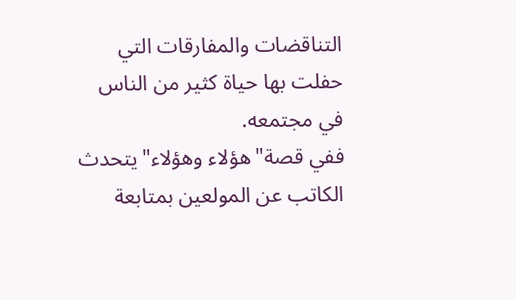التناقضات والمفارقات التي حفلت بها حياة كثير من الناس في مجتمعه.
ففي قصة"هؤلاء وهؤلاء"يتحدث الكاتب عن المولعين بمتابعة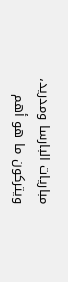مباريات البارسا ومدريد، ويتركون ما هو أهم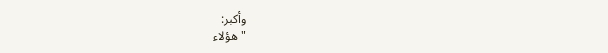وأكبر:
"هؤلاء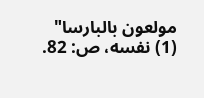مولعون بالبارسا"
(1) نفسه، ص: 82.